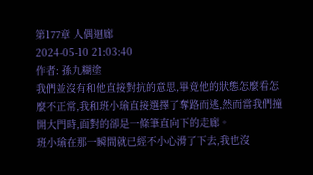第177章 人偶迴廊
2024-05-10 21:03:40
作者: 孫九糊塗
我們並沒有和他直接對抗的意思,畢竟他的狀態怎麼看怎麼不正常,我和班小瑜直接選擇了奪路而逃,然而當我們撞開大門時,面對的卻是一條筆直向下的走廊。
班小瑜在那一瞬間就已經不小心滑了下去,我也沒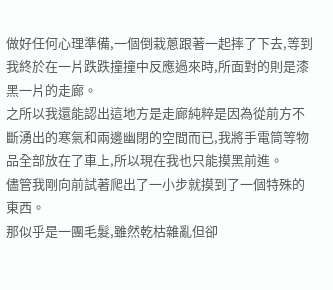做好任何心理準備,一個倒栽蔥跟著一起摔了下去,等到我終於在一片跌跌撞撞中反應過來時,所面對的則是漆黑一片的走廊。
之所以我還能認出這地方是走廊純粹是因為從前方不斷湧出的寒氣和兩邊幽閉的空間而已,我將手電筒等物品全部放在了車上,所以現在我也只能摸黑前進。
儘管我剛向前試著爬出了一小步就摸到了一個特殊的東西。
那似乎是一團毛髮,雖然乾枯雜亂但卻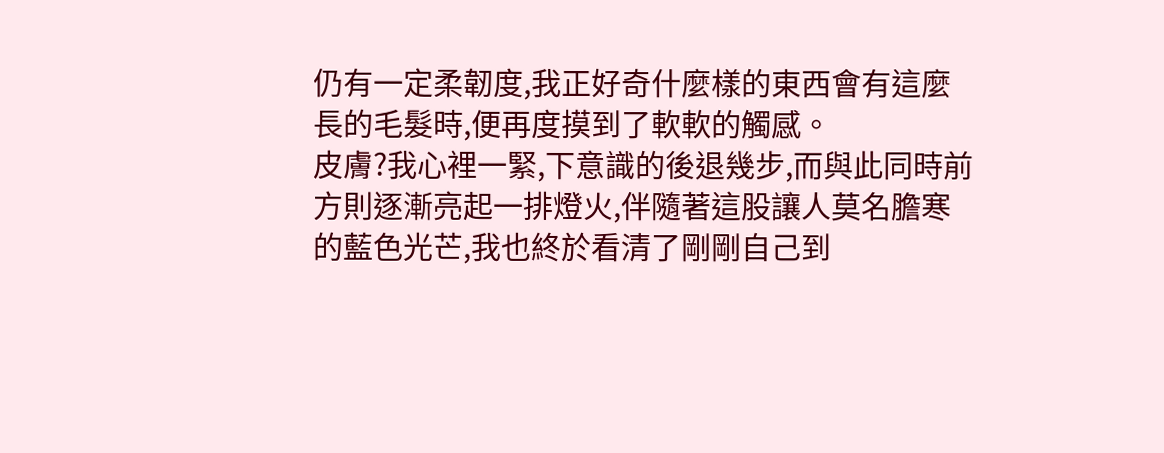仍有一定柔韌度,我正好奇什麼樣的東西會有這麼長的毛髮時,便再度摸到了軟軟的觸感。
皮膚?我心裡一緊,下意識的後退幾步,而與此同時前方則逐漸亮起一排燈火,伴隨著這股讓人莫名膽寒的藍色光芒,我也終於看清了剛剛自己到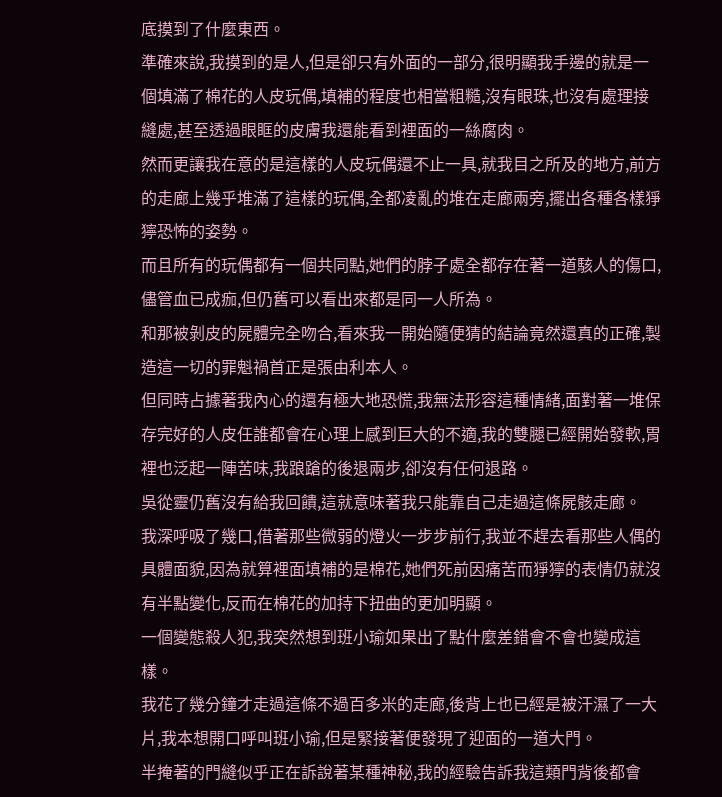底摸到了什麼東西。
準確來說,我摸到的是人,但是卻只有外面的一部分,很明顯我手邊的就是一個填滿了棉花的人皮玩偶,填補的程度也相當粗糙,沒有眼珠,也沒有處理接縫處,甚至透過眼眶的皮膚我還能看到裡面的一絲腐肉。
然而更讓我在意的是這樣的人皮玩偶還不止一具,就我目之所及的地方,前方的走廊上幾乎堆滿了這樣的玩偶,全都凌亂的堆在走廊兩旁,擺出各種各樣猙獰恐怖的姿勢。
而且所有的玩偶都有一個共同點,她們的脖子處全都存在著一道駭人的傷口,儘管血已成痂,但仍舊可以看出來都是同一人所為。
和那被剝皮的屍體完全吻合,看來我一開始隨便猜的結論竟然還真的正確,製造這一切的罪魁禍首正是張由利本人。
但同時占據著我內心的還有極大地恐慌,我無法形容這種情緒,面對著一堆保存完好的人皮任誰都會在心理上感到巨大的不適,我的雙腿已經開始發軟,胃裡也泛起一陣苦味,我踉蹌的後退兩步,卻沒有任何退路。
吳從靈仍舊沒有給我回饋,這就意味著我只能靠自己走過這條屍骸走廊。
我深呼吸了幾口,借著那些微弱的燈火一步步前行,我並不趕去看那些人偶的具體面貌,因為就算裡面填補的是棉花,她們死前因痛苦而猙獰的表情仍就沒有半點變化,反而在棉花的加持下扭曲的更加明顯。
一個變態殺人犯,我突然想到班小瑜如果出了點什麼差錯會不會也變成這樣。
我花了幾分鐘才走過這條不過百多米的走廊,後背上也已經是被汗濕了一大片,我本想開口呼叫班小瑜,但是緊接著便發現了迎面的一道大門。
半掩著的門縫似乎正在訴說著某種神秘,我的經驗告訴我這類門背後都會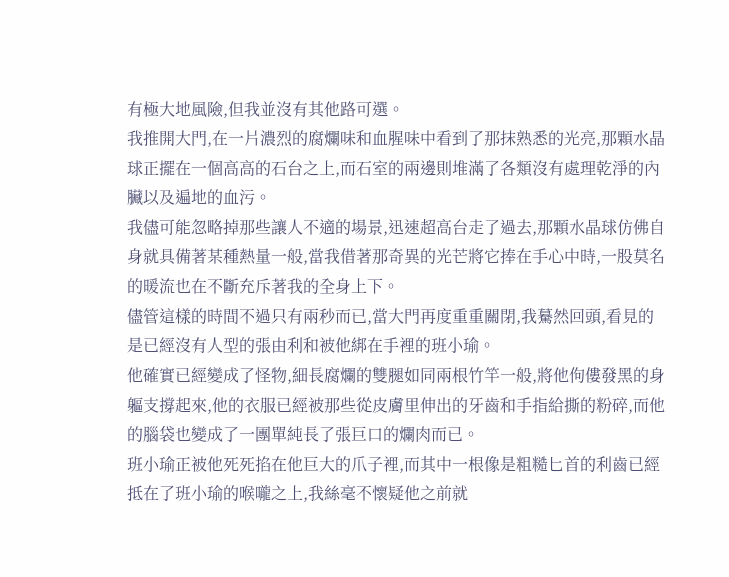有極大地風險,但我並沒有其他路可選。
我推開大門,在一片濃烈的腐爛味和血腥味中看到了那抹熟悉的光亮,那顆水晶球正擺在一個高高的石台之上,而石室的兩邊則堆滿了各類沒有處理乾淨的內臟以及遍地的血污。
我儘可能忽略掉那些讓人不適的場景,迅速超高台走了過去,那顆水晶球仿佛自身就具備著某種熱量一般,當我借著那奇異的光芒將它捧在手心中時,一股莫名的暖流也在不斷充斥著我的全身上下。
儘管這樣的時間不過只有兩秒而已,當大門再度重重關閉,我驀然回頭,看見的是已經沒有人型的張由利和被他綁在手裡的班小瑜。
他確實已經變成了怪物,細長腐爛的雙腿如同兩根竹竿一般,將他佝僂發黑的身軀支撐起來,他的衣服已經被那些從皮膚里伸出的牙齒和手指給撕的粉碎,而他的腦袋也變成了一團單純長了張巨口的爛肉而已。
班小瑜正被他死死掐在他巨大的爪子裡,而其中一根像是粗糙匕首的利齒已經抵在了班小瑜的喉嚨之上,我絲毫不懷疑他之前就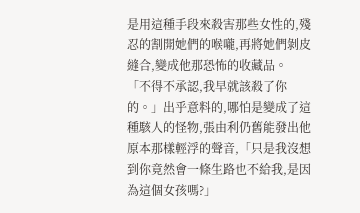是用這種手段來殺害那些女性的,殘忍的割開她們的喉嚨,再將她們剝皮縫合,變成他那恐怖的收藏品。
「不得不承認,我早就該殺了你的。」出乎意料的,哪怕是變成了這種駭人的怪物,張由利仍舊能發出他原本那樣輕浮的聲音,「只是我沒想到你竟然會一條生路也不給我,是因為這個女孩嗎?」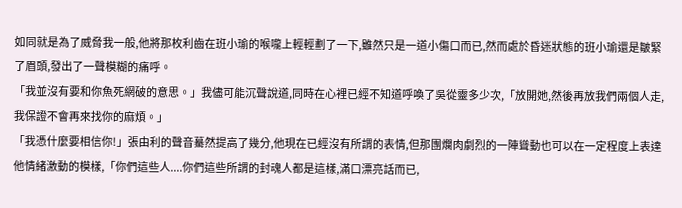如同就是為了威脅我一般,他將那枚利齒在班小瑜的喉嚨上輕輕劃了一下,雖然只是一道小傷口而已,然而處於昏迷狀態的班小瑜還是皺緊了眉頭,發出了一聲模糊的痛呼。
「我並沒有要和你魚死網破的意思。」我儘可能沉聲說道,同時在心裡已經不知道呼喚了吳從靈多少次,「放開她,然後再放我們兩個人走,我保證不會再來找你的麻煩。」
「我憑什麼要相信你!」張由利的聲音驀然提高了幾分,他現在已經沒有所謂的表情,但那團爛肉劇烈的一陣聳動也可以在一定程度上表達他情緒激動的模樣,「你們這些人....你們這些所謂的封魂人都是這樣,滿口漂亮話而已,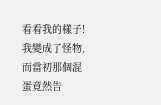看看我的樣子!我變成了怪物,而當初那個混蛋竟然告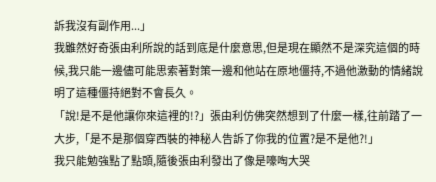訴我沒有副作用...」
我雖然好奇張由利所說的話到底是什麼意思,但是現在顯然不是深究這個的時候,我只能一邊儘可能思索著對策一邊和他站在原地僵持,不過他激動的情緒說明了這種僵持絕對不會長久。
「說!是不是他讓你來這裡的!?」張由利仿佛突然想到了什麼一樣,往前踏了一大步,「是不是那個穿西裝的神秘人告訴了你我的位置?是不是他?!」
我只能勉強點了點頭,隨後張由利發出了像是嚎啕大哭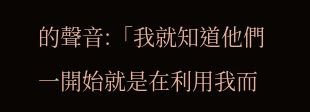的聲音:「我就知道他們一開始就是在利用我而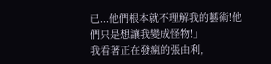已...他們根本就不理解我的藝術!他們只是想讓我變成怪物!」
我看著正在發瘋的張由利,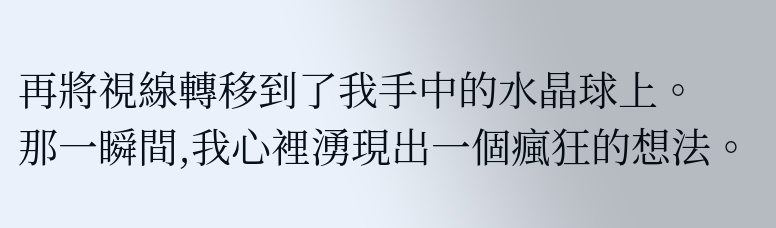再將視線轉移到了我手中的水晶球上。
那一瞬間,我心裡湧現出一個瘋狂的想法。